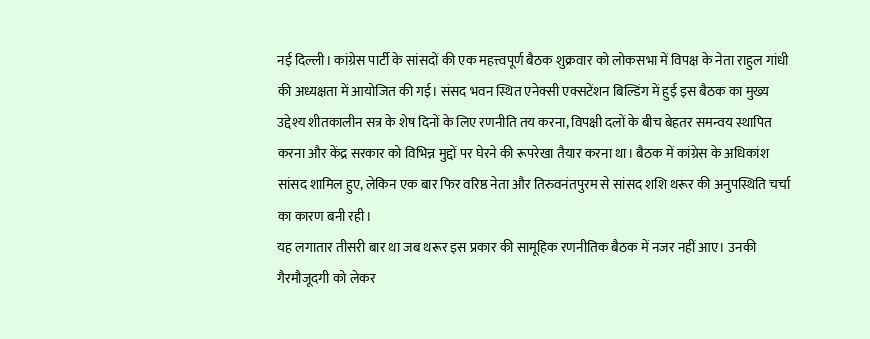नई दिल्ली। कांग्रेस पार्टी के सांसदों की एक महत्त्वपूर्ण बैठक शुक्रवार को लोकसभा में विपक्ष के नेता राहुल गांधी की अध्यक्षता में आयोजित की गई। संसद भवन स्थित एनेक्सी एक्सटेंशन बिल्डिंग में हुई इस बैठक का मुख्य उद्देश्य शीतकालीन सत्र के शेष दिनों के लिए रणनीति तय करना, विपक्षी दलों के बीच बेहतर समन्वय स्थापित करना और केंद्र सरकार को विभिन्न मुद्दों पर घेरने की रूपरेखा तैयार करना था। बैठक में कांग्रेस के अधिकांश सांसद शामिल हुए, लेकिन एक बार फिर वरिष्ठ नेता और तिरुवनंतपुरम से सांसद शशि थरूर की अनुपस्थिति चर्चा का कारण बनी रही।
यह लगातार तीसरी बार था जब थरूर इस प्रकार की सामूहिक रणनीतिक बैठक में नजर नहीं आए। उनकी गैरमौजूदगी को लेकर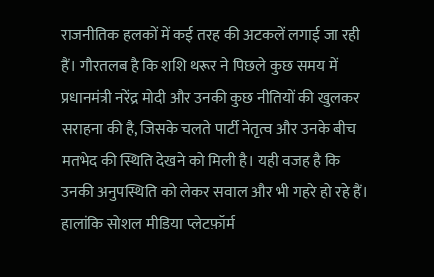राजनीतिक हलकों में कई तरह की अटकलें लगाई जा रही हैं। गौरतलब है कि शशि थरूर ने पिछले कुछ समय में प्रधानमंत्री नरेंद्र मोदी और उनकी कुछ नीतियों की खुलकर सराहना की है, जिसके चलते पार्टी नेतृत्व और उनके बीच मतभेद की स्थिति देखने को मिली है। यही वजह है कि उनकी अनुपस्थिति को लेकर सवाल और भी गहरे हो रहे हैं।
हालांकि सोशल मीडिया प्लेटफ़ॉर्म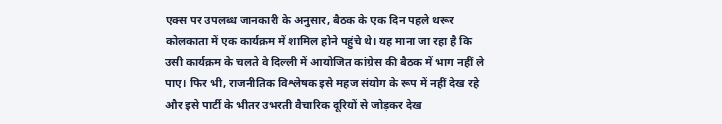एक्स पर उपलब्ध जानकारी के अनुसार, बैठक के एक दिन पहले थरूर कोलकाता में एक कार्यक्रम में शामिल होने पहुंचे थे। यह माना जा रहा है कि उसी कार्यक्रम के चलते वे दिल्ली में आयोजित कांग्रेस की बैठक में भाग नहीं ले पाए। फिर भी, राजनीतिक विश्लेषक इसे महज संयोग के रूप में नहीं देख रहे और इसे पार्टी के भीतर उभरती वैचारिक दूरियों से जोड़कर देख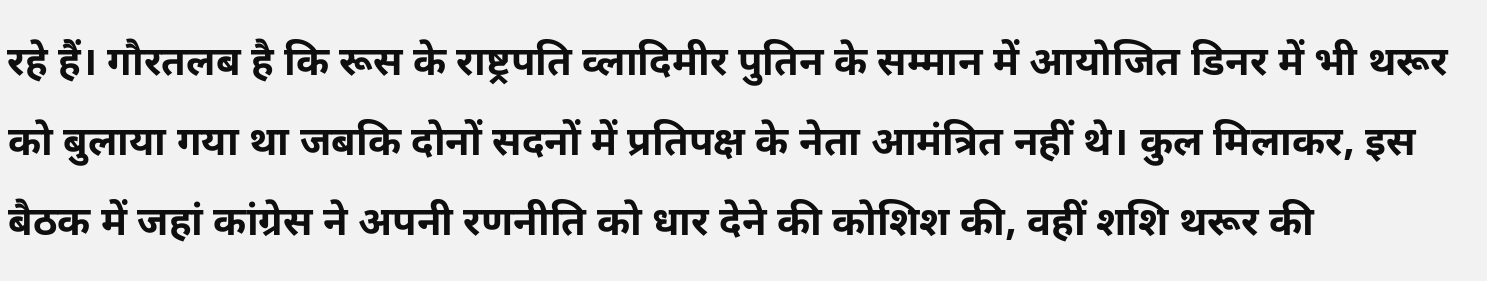रहे हैं। गौरतलब है कि रूस के राष्ट्रपति व्लादिमीर पुतिन के सम्मान में आयोजित डिनर में भी थरूर को बुलाया गया था जबकि दोनों सदनों में प्रतिपक्ष के नेता आमंत्रित नहीं थे। कुल मिलाकर, इस बैठक में जहां कांग्रेस ने अपनी रणनीति को धार देने की कोशिश की, वहीं शशि थरूर की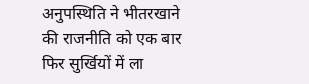अनुपस्थिति ने भीतरखाने की राजनीति को एक बार फिर सुर्खियों में ला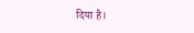दिया है।